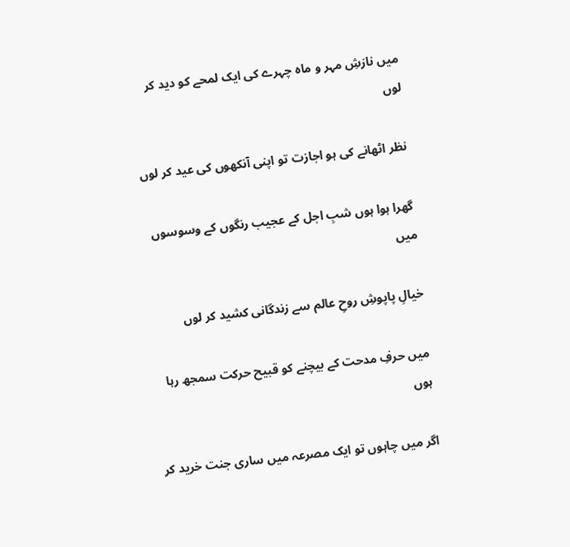میں نازشِ مہر و ماہ چہرے کی ایک لمحے کو دید کر لوں

نظر اٹھانے کی ہو اجازت تو اپنی آنکھوں کی عید کر لوں

گھرا ہوا ہوں شبِ اجل کے عجیب رنگوں کے وسوسوں میں

خیالِ پاپوشِ روحِ عالم سے زندگانی کشید کر لوں

میں حرفِ مدحت کے بیچنے کو قبیح حرکت سمجھ رہا ہوں

اگر میں چاہوں تو ایک مصرعہ میں ساری جنت خرید کر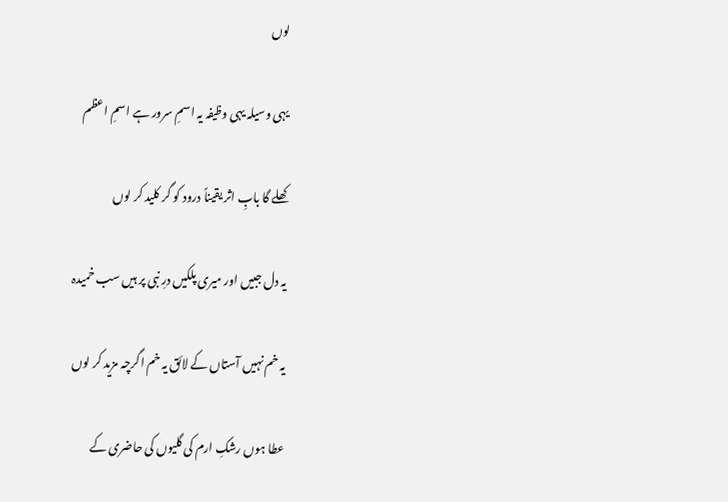لوں

یہی وسیلہ یہی وظیفہ یہ اسمِ سرور ہے اسمِ اعظم

کھلے گا بابِ اثر یقیناً درود کو گر کلید کر لوں

یہ دل جبیں اور میری پلکیں درِ نبی پر ہیں سب خمیدہ

یہ خم نہیں آستاں کے لائق یہ خم اگرچہ مزید کر لوں

عطا ہوں رشکِ ارم کی گلیوں کی حاضری کے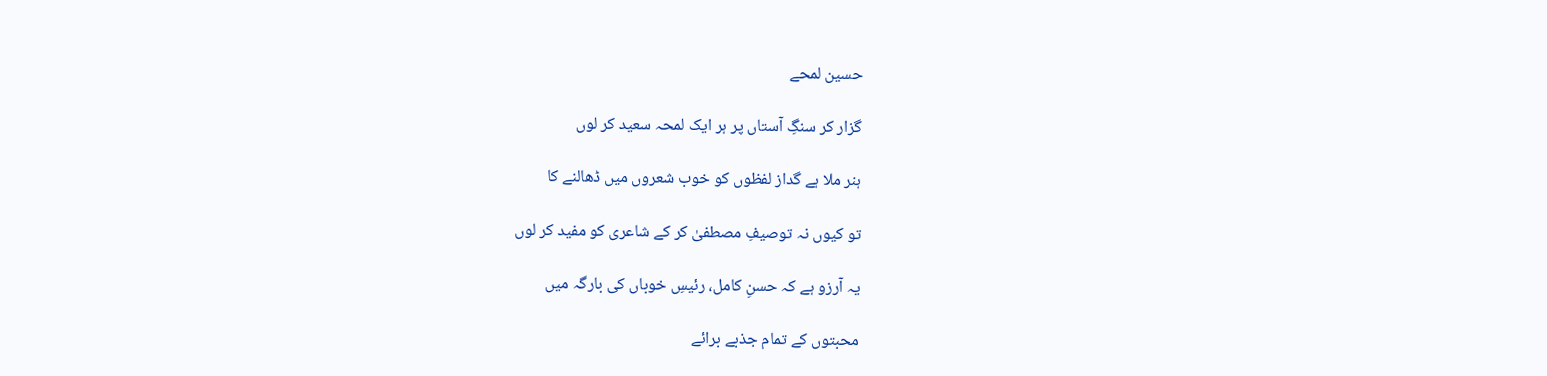حسین لمحے

گزار کر سنگِ آستاں پر ہر ایک لمحہ سعید کر لوں

ہنر ملا ہے گداز لفظوں کو خوب شعروں میں ڈھالنے کا

تو کیوں نہ توصیفِ مصطفیٰ کر کے شاعری کو مفید کر لوں

یہ آرزو ہے کہ حسنِ کامل، رئیسِ خوباں کی بارگہ میں

محبتوں کے تمام جذبے برائے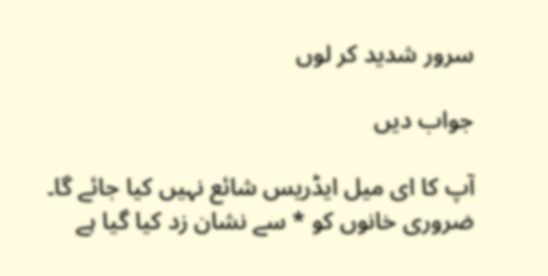سرور شدید کر لوں

جواب دیں

آپ کا ای میل ایڈریس شائع نہیں کیا جائے گا۔ ضروری خانوں کو * سے نشان زد کیا گیا ہے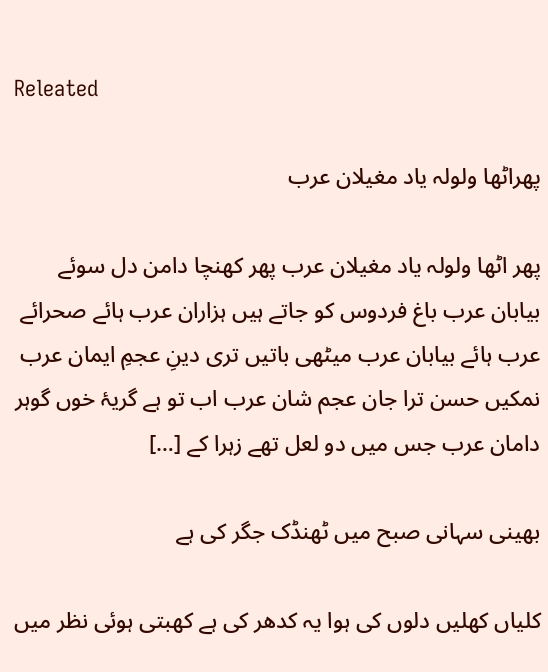Releated

پھراٹھا ولولہ یاد مغیلان عرب

پھر اٹھا ولولہ یاد مغیلان عرب پھر کھنچا دامن دل سوئے بیابان عرب باغ فردوس کو جاتے ہیں ہزاران عرب ہائے صحرائے عرب ہائے بیابان عرب میٹھی باتیں تری دینِ عجمِ ایمان عرب نمکیں حسن ترا جان عجم شان عرب اب تو ہے گریۂ خوں گوہر دامان عرب جس میں دو لعل تھے زہرا کے […]

بھینی سہانی صبح میں ٹھنڈک جگر کی ہے

کلیاں کھلیں دلوں کی ہوا یہ کدھر کی ہے کھبتی ہوئی نظر میں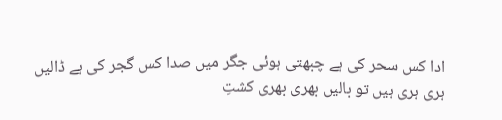ادا کس سحر کی ہے چبھتی ہوئی جگر میں صدا کس گجر کی ہے ڈالیں ہری ہری ہیں تو بالیں بھری بھری کشتِ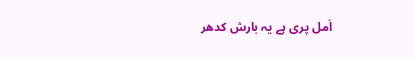اَمل پری ہے یہ بارش کدھر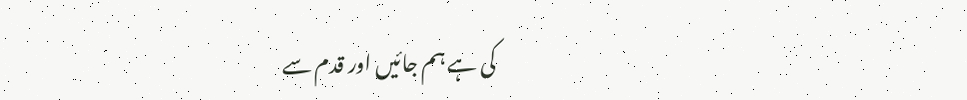کی ہے ہم جائیں اور قدم سے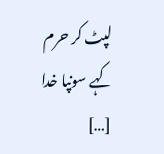لپٹ کر حرم کہے سونپا خدا […]